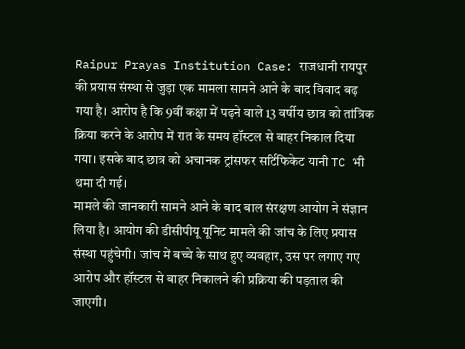Raipur Prayas Institution Case: राजधानी रायपुर की प्रयास संस्था से जुड़ा एक मामला सामने आने के बाद विवाद बढ़ गया है। आरोप है कि 9वीं कक्षा में पढ़ने वाले 13 वर्षीय छात्र को तांत्रिक क्रिया करने के आरोप में रात के समय हॉस्टल से बाहर निकाल दिया गया। इसके बाद छात्र को अचानक ट्रांसफर सर्टिफिकेट यानी TC भी थमा दी गई।
मामले की जानकारी सामने आने के बाद बाल संरक्षण आयोग ने संज्ञान लिया है। आयोग की डीसीपीयू यूनिट मामले की जांच के लिए प्रयास संस्था पहुंचेगी। जांच में बच्चे के साथ हुए व्यवहार, उस पर लगाए गए आरोप और हॉस्टल से बाहर निकालने की प्रक्रिया की पड़ताल की जाएगी।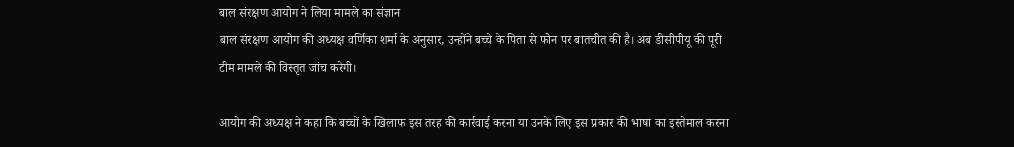बाल संरक्षण आयोग ने लिया मामले का संज्ञान
बाल संरक्षण आयोग की अध्यक्ष वर्णिका शर्मा के अनुसार, उन्होंने बच्चे के पिता से फोन पर बातचीत की है। अब डीसीपीयू की पूरी टीम मामले की विस्तृत जांच करेगी।

आयोग की अध्यक्ष ने कहा कि बच्चों के खिलाफ इस तरह की कार्रवाई करना या उनके लिए इस प्रकार की भाषा का इस्तेमाल करना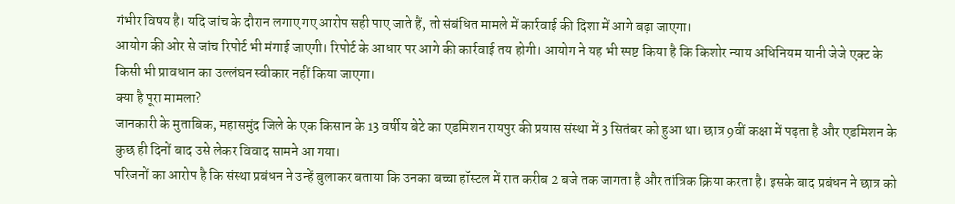गंभीर विषय है। यदि जांच के दौरान लगाए गए आरोप सही पाए जाते हैं, तो संबंधित मामले में कार्रवाई की दिशा में आगे बढ़ा जाएगा।
आयोग की ओर से जांच रिपोर्ट भी मंगाई जाएगी। रिपोर्ट के आधार पर आगे की कार्रवाई तय होगी। आयोग ने यह भी स्पष्ट किया है कि किशोर न्याय अधिनियम यानी जेजे एक्ट के किसी भी प्रावधान का उल्लंघन स्वीकार नहीं किया जाएगा।
क्या है पूरा मामला?
जानकारी के मुताबिक, महासमुंद जिले के एक किसान के 13 वर्षीय बेटे का एडमिशन रायपुर की प्रयास संस्था में 3 सितंबर को हुआ था। छात्र 9वीं कक्षा में पढ़ता है और एडमिशन के कुछ ही दिनों बाद उसे लेकर विवाद सामने आ गया।
परिजनों का आरोप है कि संस्था प्रबंधन ने उन्हें बुलाकर बताया कि उनका बच्चा हॉस्टल में रात करीब 2 बजे तक जागता है और तांत्रिक क्रिया करता है। इसके बाद प्रबंधन ने छात्र को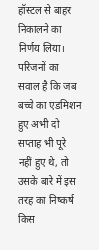हॉस्टल से बाहर निकालने का निर्णय लिया।
परिजनों का सवाल है कि जब बच्चे का एडमिशन हुए अभी दो सप्ताह भी पूरे नहीं हुए थे, तो उसके बारे में इस तरह का निष्कर्ष किस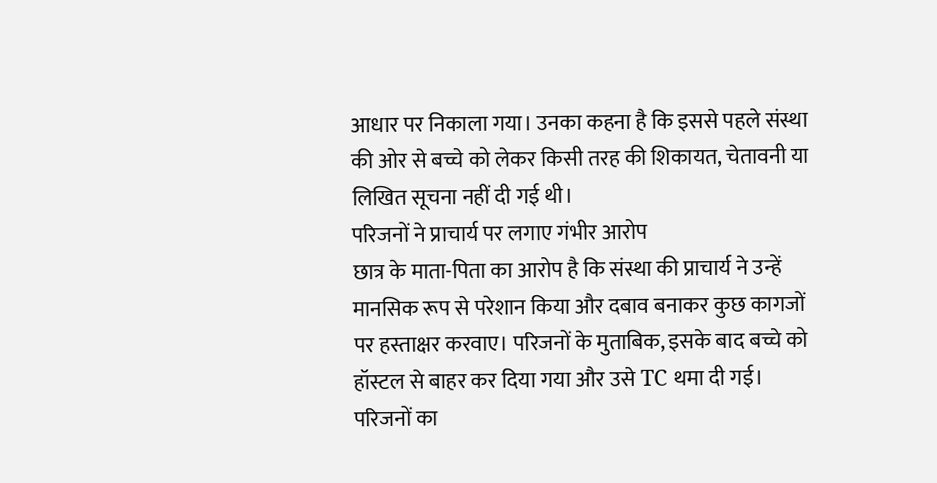आधार पर निकाला गया। उनका कहना है कि इससे पहले संस्था की ओर से बच्चे को लेकर किसी तरह की शिकायत, चेतावनी या लिखित सूचना नहीं दी गई थी।
परिजनों ने प्राचार्य पर लगाए गंभीर आरोप
छात्र के माता-पिता का आरोप है कि संस्था की प्राचार्य ने उन्हें मानसिक रूप से परेशान किया और दबाव बनाकर कुछ कागजों पर हस्ताक्षर करवाए। परिजनों के मुताबिक, इसके बाद बच्चे को हॉस्टल से बाहर कर दिया गया और उसे TC थमा दी गई।
परिजनों का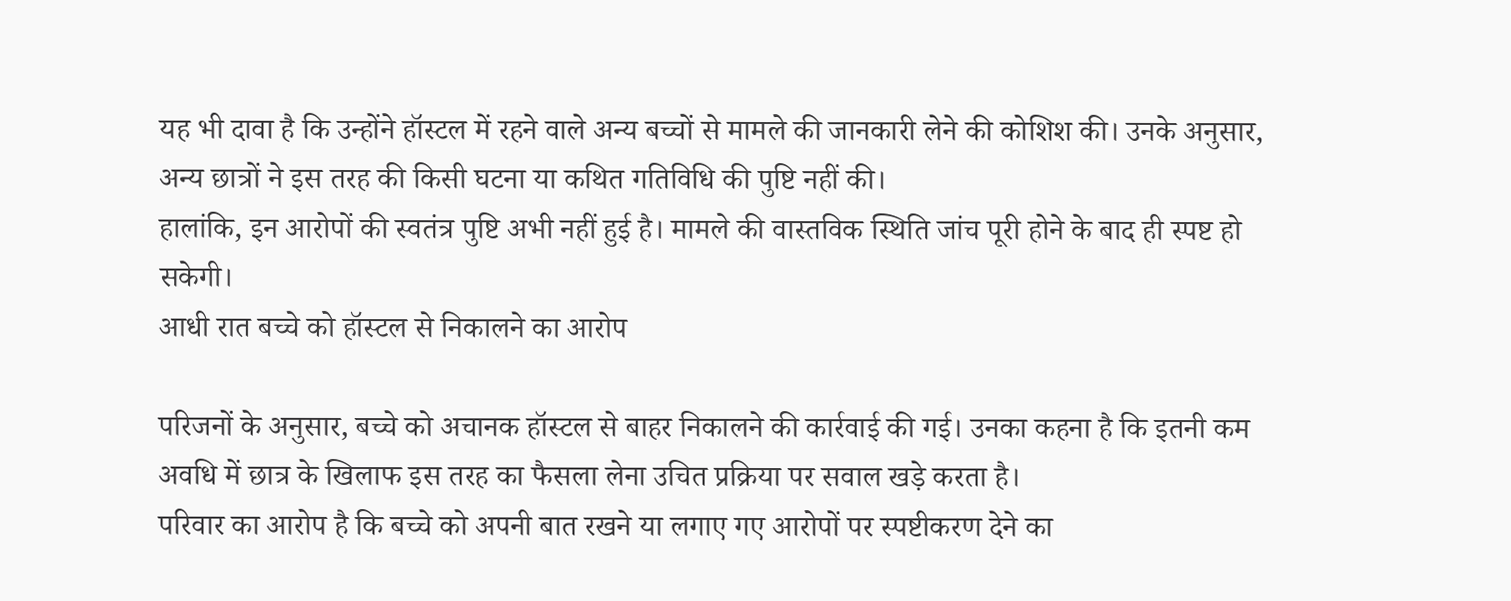यह भी दावा है कि उन्होंने हॉस्टल में रहने वाले अन्य बच्चों से मामले की जानकारी लेने की कोशिश की। उनके अनुसार, अन्य छात्रों ने इस तरह की किसी घटना या कथित गतिविधि की पुष्टि नहीं की।
हालांकि, इन आरोपों की स्वतंत्र पुष्टि अभी नहीं हुई है। मामले की वास्तविक स्थिति जांच पूरी होने के बाद ही स्पष्ट हो सकेगी।
आधी रात बच्चे को हॉस्टल से निकालने का आरोप

परिजनों के अनुसार, बच्चे को अचानक हॉस्टल से बाहर निकालने की कार्रवाई की गई। उनका कहना है कि इतनी कम अवधि में छात्र के खिलाफ इस तरह का फैसला लेना उचित प्रक्रिया पर सवाल खड़े करता है।
परिवार का आरोप है कि बच्चे को अपनी बात रखने या लगाए गए आरोपों पर स्पष्टीकरण देने का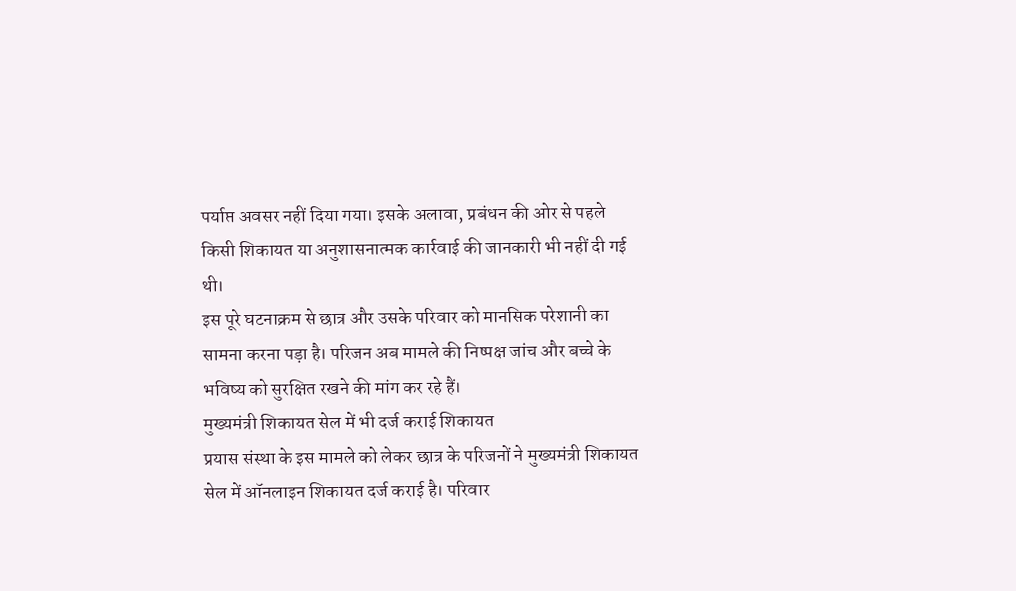पर्याप्त अवसर नहीं दिया गया। इसके अलावा, प्रबंधन की ओर से पहले किसी शिकायत या अनुशासनात्मक कार्रवाई की जानकारी भी नहीं दी गई थी।
इस पूरे घटनाक्रम से छात्र और उसके परिवार को मानसिक परेशानी का सामना करना पड़ा है। परिजन अब मामले की निष्पक्ष जांच और बच्चे के भविष्य को सुरक्षित रखने की मांग कर रहे हैं।
मुख्यमंत्री शिकायत सेल में भी दर्ज कराई शिकायत
प्रयास संस्था के इस मामले को लेकर छात्र के परिजनों ने मुख्यमंत्री शिकायत सेल में ऑनलाइन शिकायत दर्ज कराई है। परिवार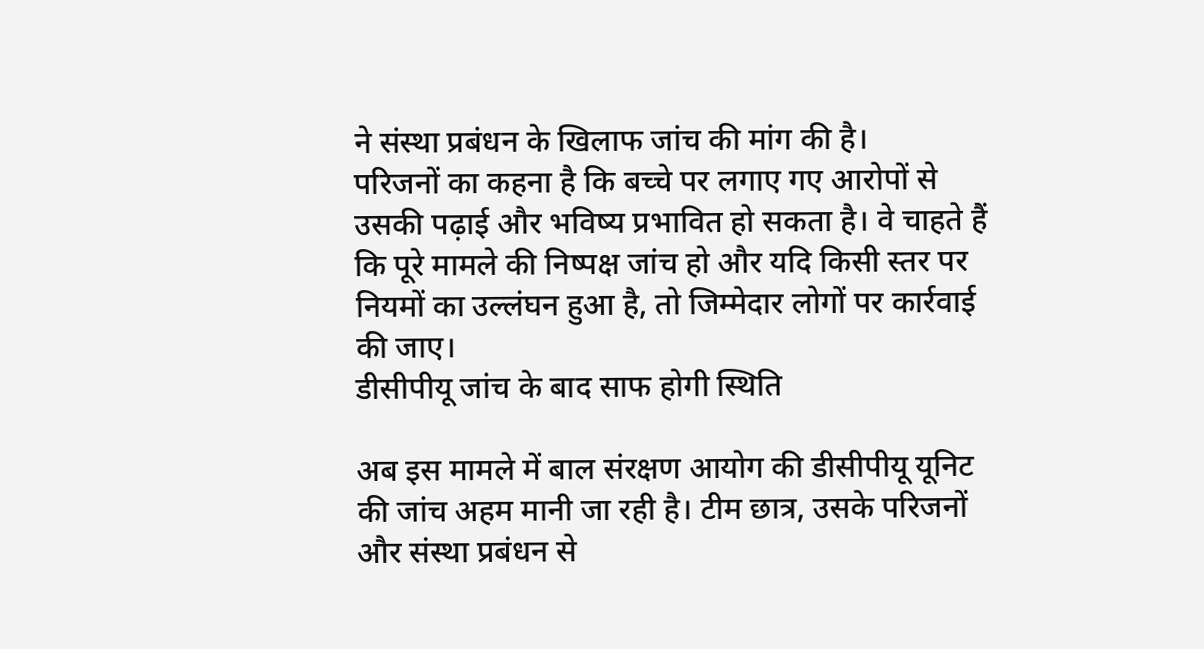ने संस्था प्रबंधन के खिलाफ जांच की मांग की है।
परिजनों का कहना है कि बच्चे पर लगाए गए आरोपों से उसकी पढ़ाई और भविष्य प्रभावित हो सकता है। वे चाहते हैं कि पूरे मामले की निष्पक्ष जांच हो और यदि किसी स्तर पर नियमों का उल्लंघन हुआ है, तो जिम्मेदार लोगों पर कार्रवाई की जाए।
डीसीपीयू जांच के बाद साफ होगी स्थिति

अब इस मामले में बाल संरक्षण आयोग की डीसीपीयू यूनिट की जांच अहम मानी जा रही है। टीम छात्र, उसके परिजनों और संस्था प्रबंधन से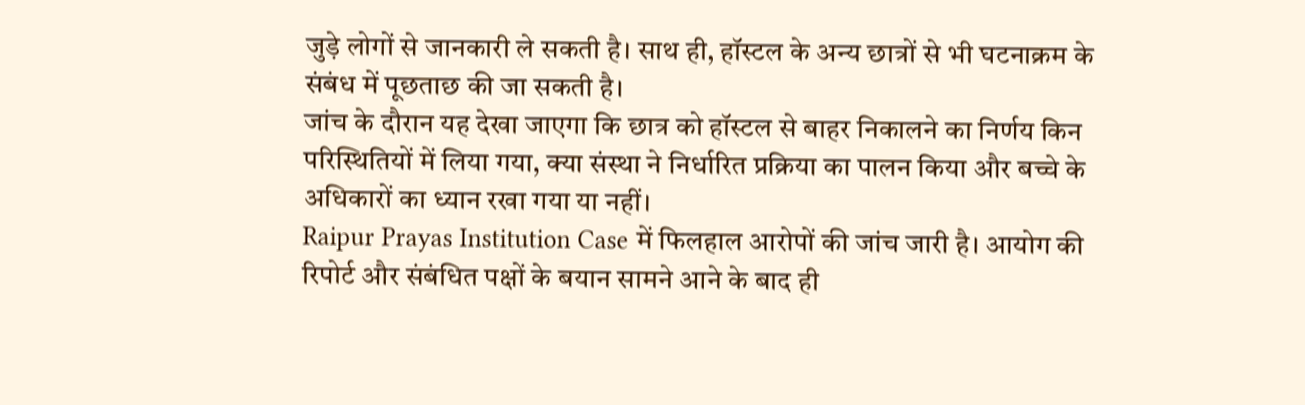जुड़े लोगों से जानकारी ले सकती है। साथ ही, हॉस्टल के अन्य छात्रों से भी घटनाक्रम के संबंध में पूछताछ की जा सकती है।
जांच के दौरान यह देखा जाएगा कि छात्र को हॉस्टल से बाहर निकालने का निर्णय किन परिस्थितियों में लिया गया, क्या संस्था ने निर्धारित प्रक्रिया का पालन किया और बच्चे के अधिकारों का ध्यान रखा गया या नहीं।
Raipur Prayas Institution Case में फिलहाल आरोपों की जांच जारी है। आयोग की रिपोर्ट और संबंधित पक्षों के बयान सामने आने के बाद ही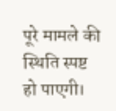पूरे मामले की स्थिति स्पष्ट हो पाएगी।